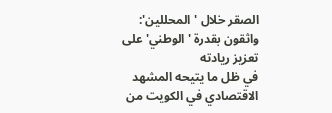الصقر خلال 'المحللين': واثقون بقدرة 'الوطني' على تعزيز ريادته
في ظل ما يتيحه المشهد الاقتصادي في الكويت من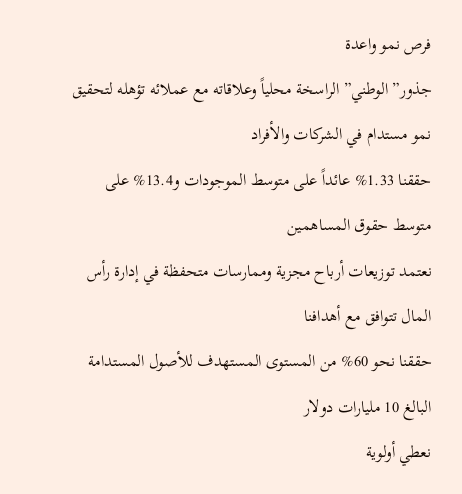فرص نمو واعدة
جذور”الوطني” الراسخة محلياً وعلاقاته مع عملائه تؤهله لتحقيق نمو مستدام في الشركات والأفراد
حققنا 1.33% عائداً على متوسط الموجودات و13.4% على متوسط حقوق المساهمين
نعتمد توزيعات أرباح مجزية وممارسات متحفظة في إدارة رأس المال تتوافق مع أهدافنا
حققنا نحو 60% من المستوى المستهدف للأصول المستدامة البالغ 10 مليارات دولار
نعطي أولوية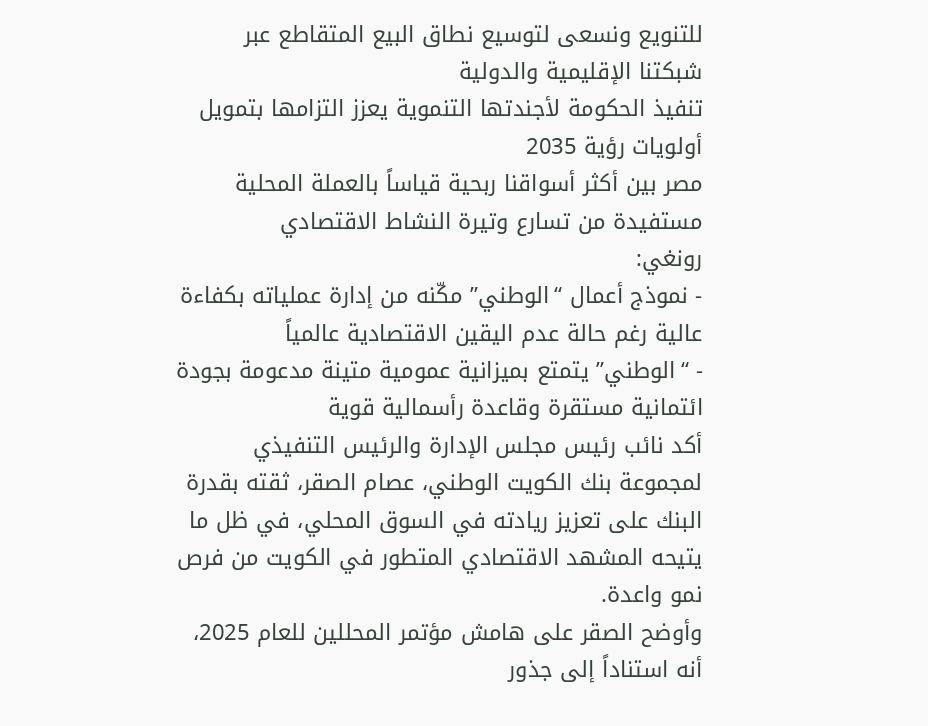للتنويع ونسعى لتوسيع نطاق البيع المتقاطع عبر شبكتنا الإقليمية والدولية
تنفيذ الحكومة لأجندتها التنموية يعزز التزامها بتمويل أولويات رؤية 2035
مصر بين أكثر أسواقنا ربحية قياساً بالعملة المحلية مستفيدة من تسارع وتيرة النشاط الاقتصادي
رونغي:
- نموذج أعمال “الوطني” مكّنه من إدارة عملياته بكفاءة عالية رغم حالة عدم اليقين الاقتصادية عالمياً
- “الوطني” يتمتع بميزانية عمومية متينة مدعومة بجودة ائتمانية مستقرة وقاعدة رأسمالية قوية
أكد نائب رئيس مجلس الإدارة والرئيس التنفيذي لمجموعة بنك الكويت الوطني، عصام الصقر، ثقته بقدرة البنك على تعزيز ريادته في السوق المحلي، في ظل ما يتيحه المشهد الاقتصادي المتطور في الكويت من فرص نمو واعدة.
وأوضح الصقر على هامش مؤتمر المحللين للعام 2025، أنه استناداً إلى جذور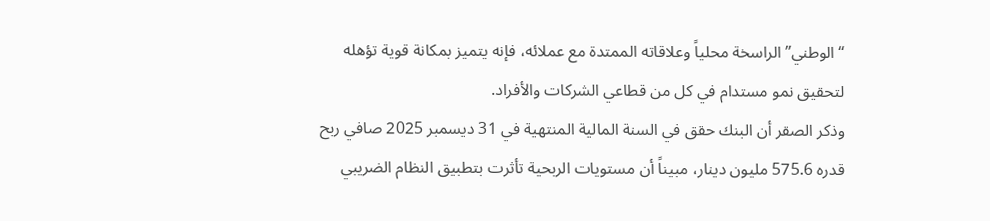“الوطني” الراسخة محلياً وعلاقاته الممتدة مع عملائه، فإنه يتميز بمكانة قوية تؤهله لتحقيق نمو مستدام في كل من قطاعي الشركات والأفراد.
وذكر الصقر أن البنك حقق في السنة المالية المنتهية في 31 ديسمبر 2025 صافي ربح قدره 575.6 مليون دينار، مبيناً أن مستويات الربحية تأثرت بتطبيق النظام الضريبي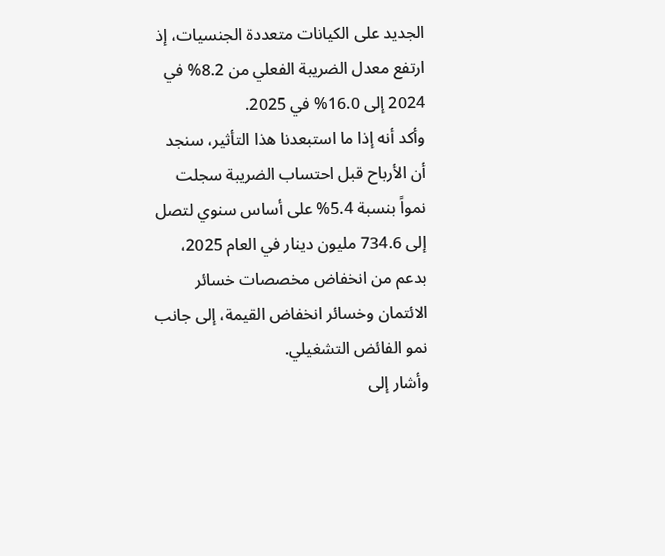الجديد على الكيانات متعددة الجنسيات، إذ ارتفع معدل الضريبة الفعلي من 8.2% في 2024 إلى 16.0% في 2025.
وأكد أنه إذا ما استبعدنا هذا التأثير، سنجد أن الأرباح قبل احتساب الضريبة سجلت نمواً بنسبة 5.4% على أساس سنوي لتصل إلى 734.6 مليون دينار في العام 2025، بدعم من انخفاض مخصصات خسائر الائتمان وخسائر انخفاض القيمة، إلى جانب نمو الفائض التشغيلي.
وأشار إلى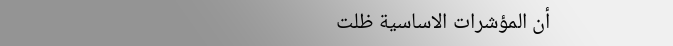أن المؤشرات الاساسية ظلت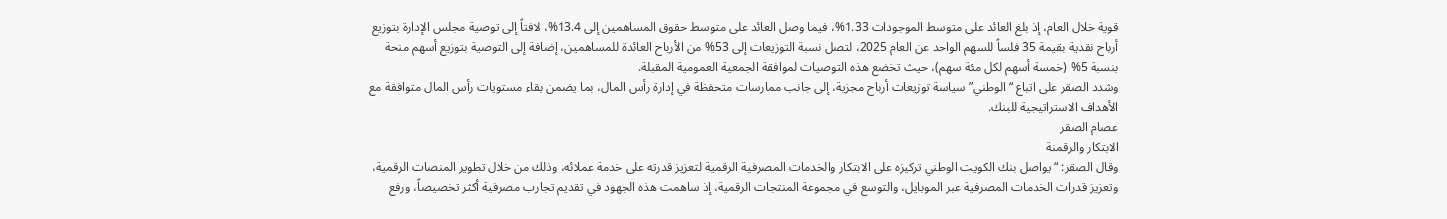قوية خلال العام، إذ بلغ العائد على متوسط الموجودات 1.33%، فيما وصل العائد على متوسط حقوق المساهمين إلى 13.4%، لافتاً إلى توصية مجلس الإدارة بتوزيع أرباح نقدية بقيمة 35 فلساً للسهم الواحد عن العام 2025، لتصل نسبة التوزيعات إلى 53% من الأرباح العائدة للمساهمين، إضافة إلى التوصية بتوزيع أسهم منحة بنسبة 5% (خمسة أسهم لكل مئة سهم)، حيث تخضع هذه التوصيات لموافقة الجمعية العمومية المقبلة.
وشدد الصقر على اتباع “الوطني” سياسة توزيعات أرباح مجزية، إلى جانب ممارسات متحفظة في إدارة رأس المال، بما يضمن بقاء مستويات رأس المال متوافقة مع الأهداف الاستراتيجية للبنك.
عصام الصقر
الابتكار والرقمنة
وقال الصقر: “يواصل بنك الكويت الوطني تركيزه على الابتكار والخدمات المصرفية الرقمية لتعزيز قدرته على خدمة عملائه، وذلك من خلال تطوير المنصات الرقمية، وتعزيز قدرات الخدمات المصرفية عبر الموبايل، والتوسع في مجموعة المنتجات الرقمية، إذ ساهمت هذه الجهود في تقديم تجارب مصرفية أكثر تخصيصاً، ورفع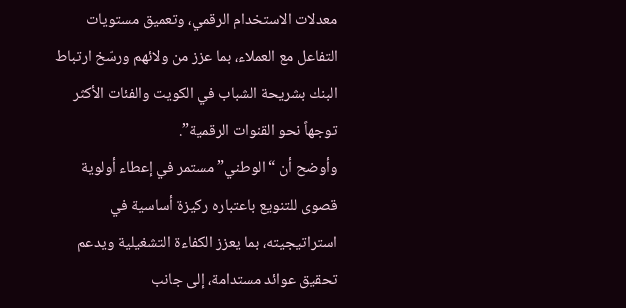معدلات الاستخدام الرقمي، وتعميق مستويات التفاعل مع العملاء، بما عزز من ولائهم ورسّخ ارتباط البنك بشريحة الشباب في الكويت والفئات الأكثر توجهاً نحو القنوات الرقمية”.
وأوضح أن “الوطني” مستمر في إعطاء أولوية قصوى للتنويع باعتباره ركيزة أساسية في استراتيجيته، بما يعزز الكفاءة التشغيلية ويدعم تحقيق عوائد مستدامة، إلى جانب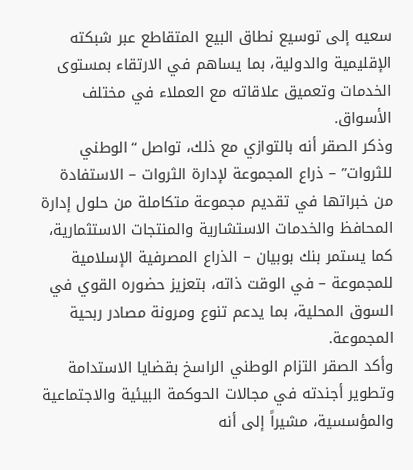سعيه إلى توسيع نطاق البيع المتقاطع عبر شبكته الإقليمية والدولية، بما يساهم في الارتقاء بمستوى الخدمات وتعميق علاقاته مع العملاء في مختلف الأسواق.
وذكر الصقر أنه بالتوازي مع ذلك، تواصل “الوطني للثروات” – ذراع المجموعة لإدارة الثروات – الاستفادة من خبراتها في تقديم مجموعة متكاملة من حلول إدارة المحافظ والخدمات الاستشارية والمنتجات الاستثمارية، كما يستمر بنك بوبيان – الذراع المصرفية الإسلامية للمجموعة – في الوقت ذاته، بتعزيز حضوره القوي في السوق المحلية، بما يدعم تنوع ومرونة مصادر ربحية المجموعة.
وأكد الصقر التزام الوطني الراسخ بقضايا الاستدامة وتطوير أجندته في مجالات الحوكمة البيئية والاجتماعية والمؤسسية، مشيراً إلى أنه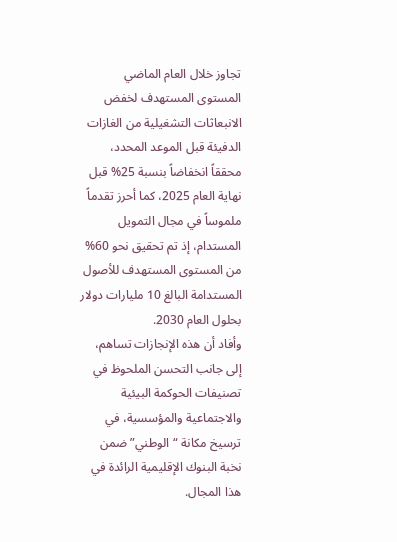تجاوز خلال العام الماضي المستوى المستهدف لخفض الانبعاثات التشغيلية من الغازات الدفيئة قبل الموعد المحدد، محققاً انخفاضاً بنسبة 25% قبل نهاية العام 2025، كما أحرز تقدماً ملموساً في مجال التمويل المستدام، إذ تم تحقيق نحو 60% من المستوى المستهدف للأصول المستدامة البالغ 10 مليارات دولار بحلول العام 2030.
وأفاد أن هذه الإنجازات تساهم، إلى جانب التحسن الملحوظ في تصنيفات الحوكمة البيئية والاجتماعية والمؤسسية، في ترسيخ مكانة “الوطني” ضمن نخبة البنوك الإقليمية الرائدة في هذا المجال.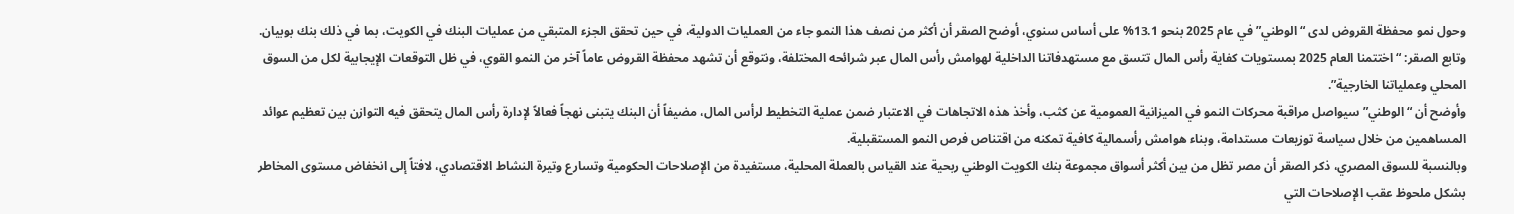وحول نمو محفظة القروض لدى “الوطني” في عام 2025 بنحو 13.1% على أساس سنوي، أوضح الصقر أن أكثر من نصف هذا النمو جاء من العمليات الدولية، في حين تحقق الجزء المتبقي من عمليات البنك في الكويت، بما في ذلك بنك بوبيان.
وتابع الصقر: “اختتمنا العام 2025 بمستويات كفاية رأس المال تتسق مع مستهدفاتنا الداخلية لهوامش رأس المال عبر شرائحه المختلفة، ونتوقع أن تشهد محفظة القروض عاماً آخر من النمو القوي، في ظل التوقعات الإيجابية لكل من السوق المحلي وعملياتنا الخارجية”.
وأوضح أن “الوطني” سيواصل مراقبة محركات النمو في الميزانية العمومية عن كثب، وأخذ هذه الاتجاهات في الاعتبار ضمن عملية التخطيط لرأس المال، مضيفاً أن البنك يتبنى نهجاً فعالاً لإدارة رأس المال يتحقق فيه التوازن بين تعظيم عوائد المساهمين من خلال سياسة توزيعات مستدامة، وبناء هوامش رأسمالية كافية تمكنه من اقتناص فرص النمو المستقبلية.
وبالنسبة للسوق المصري، ذكر الصقر أن مصر تظل من بين أكثر أسواق مجموعة بنك الكويت الوطني ربحية عند القياس بالعملة المحلية، مستفيدة من الإصلاحات الحكومية وتسارع وتيرة النشاط الاقتصادي، لافتاً إلى انخفاض مستوى المخاطر بشكل ملحوظ عقب الإصلاحات التي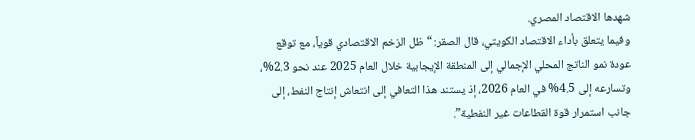شهدها الاقتصاد المصري.
وفيما يتعلق بأداء الاقتصاد الكويتي، قال الصقر: “ظل الزخم الاقتصادي قوياً، مع توقع عودة نمو الناتج المحلي الإجمالي إلى المنطقة الإيجابية خلال العام 2025 عند نحو 2.3%، وتسارعه إلى 4.5% في العام 2026، إذ يستند هذا التعافي إلى انتعاش إنتاج النفط، إلى جانب استمرار قوة القطاعات غير النفطية”.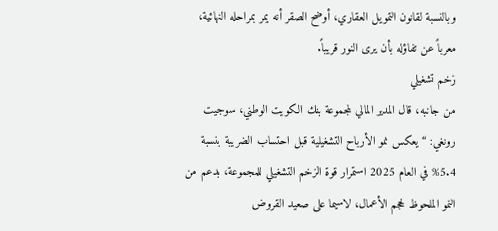وبالنسبة لقانون التمويل العقاري، أوضح الصقر أنه يمر بمراحله النهائية، معرباً عن تفاؤله بأن يرى النور قريباً.
زخم تشغيلي
من جانبه، قال المدير المالي لمجموعة بنك الكويت الوطني، سوجيت رونغي: “يعكس نمو الأرباح التشغيلية قبل احتساب الضريبة بنسبة 5.4% في العام 2025 استمرار قوة الزخم التشغيلي للمجموعة، بدعم من النمو الملحوظ لحجم الأعمال، لاسيما على صعيد القروض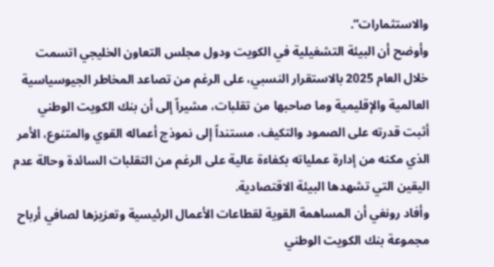والاستثمارات”.
وأوضح أن البيئة التشغيلية في الكويت ودول مجلس التعاون الخليجي اتسمت خلال العام 2025 بالاستقرار النسبي، على الرغم من تصاعد المخاطر الجيوسياسية العالمية والإقليمية وما صاحبها من تقلبات، مشيراً إلى أن بنك الكويت الوطني أثبت قدرته على الصمود والتكيف، مستنداً إلى نموذج أعماله القوي والمتنوع، الأمر الذي مكنه من إدارة عملياته بكفاءة عالية على الرغم من التقلبات السائدة وحالة عدم اليقين التي تشهدها البيئة الاقتصادية.
وأفاد رونغي أن المساهمة القوية لقطاعات الأعمال الرئيسية وتعزيزها لصافي أرباح مجموعة بنك الكويت الوطني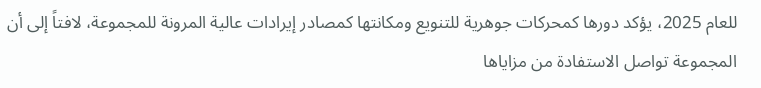للعام 2025، يؤكد دورها كمحركات جوهرية للتنويع ومكانتها كمصادر إيرادات عالية المرونة للمجموعة، لافتاً إلى أن المجموعة تواصل الاستفادة من مزاياها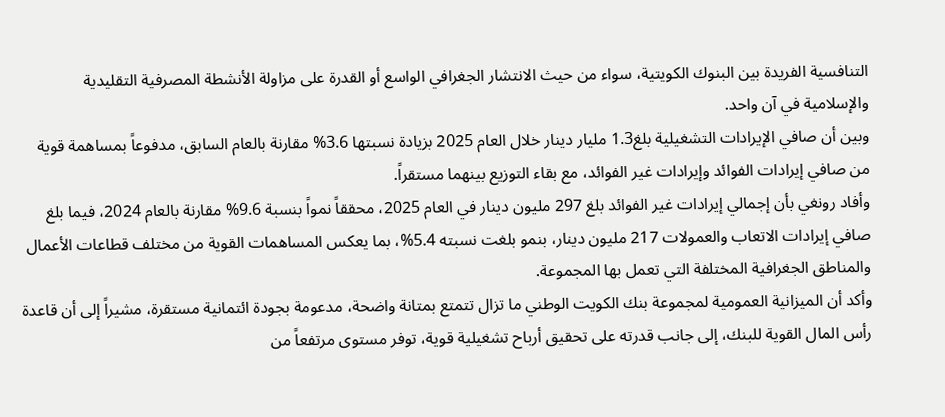التنافسية الفريدة بين البنوك الكويتية، سواء من حيث الانتشار الجغرافي الواسع أو القدرة على مزاولة الأنشطة المصرفية التقليدية والإسلامية في آن واحد.
وبين أن صافي الإيرادات التشغيلية بلغ1.3 مليار دينار خلال العام 2025 بزيادة نسبتها 3.6% مقارنة بالعام السابق، مدفوعاً بمساهمة قوية من صافي إيرادات الفوائد وإيرادات غير الفوائد، مع بقاء التوزيع بينهما مستقراً.
وأفاد رونغي بأن إجمالي إيرادات غير الفوائد بلغ 297 مليون دينار في العام 2025، محققاً نمواً بنسبة 9.6% مقارنة بالعام 2024، فيما بلغ صافي إيرادات الاتعاب والعمولات 217 مليون دينار، بنمو بلغت نسبته 5.4%، بما يعكس المساهمات القوية من مختلف قطاعات الأعمال والمناطق الجغرافية المختلفة التي تعمل بها المجموعة.
وأكد أن الميزانية العمومية لمجموعة بنك الكويت الوطني ما تزال تتمتع بمتانة واضحة، مدعومة بجودة ائتمانية مستقرة، مشيراً إلى أن قاعدة رأس المال القوية للبنك، إلى جانب قدرته على تحقيق أرباح تشغيلية قوية، توفر مستوى مرتفعاً من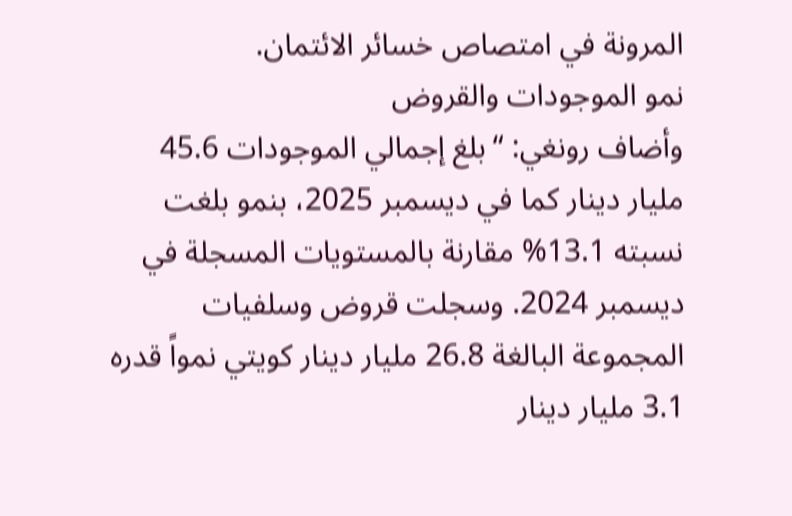المرونة في امتصاص خسائر الائتمان.
نمو الموجودات والقروض
وأضاف رونغي: “بلغ إجمالي الموجودات 45.6 مليار دينار كما في ديسمبر 2025، بنمو بلغت نسبته 13.1% مقارنة بالمستويات المسجلة في ديسمبر 2024. وسجلت قروض وسلفيات المجموعة البالغة 26.8 مليار دينار كويتي نمواً قدره 3.1 مليار دينار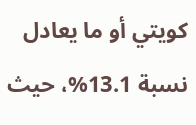كويتي أو ما يعادل نسبة 13.1%، حيث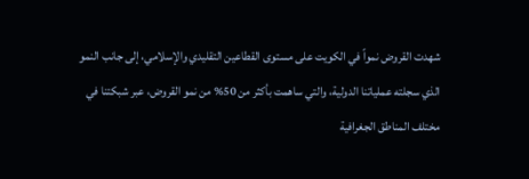شهدت القروض نمواً في الكويت على مستوى القطاعين التقليدي والإسلامي، إلى جانب النمو الذي سجلته عملياتنا الدولية، والتي ساهمت بأكثر من 50% من نمو القروض، عبر شبكتنا في مختلف المناطق الجغرافية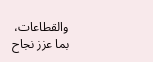والقطاعات، بما عزز نجاح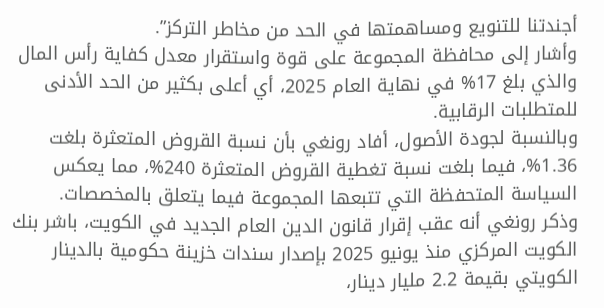أجندتنا للتنويع ومساهمتها في الحد من مخاطر التركز”.
وأشار إلى محافظة المجموعة على قوة واستقرار معدل كفاية رأس المال والذي بلغ 17% في نهاية العام 2025، أي أعلى بكثير من الحد الأدنى للمتطلبات الرقابية.
وبالنسبة لجودة الأصول، أفاد رونغي بأن نسبة القروض المتعثرة بلغت 1.36%، فيما بلغت نسبة تغطية القروض المتعثرة 240%، مما يعكس السياسة المتحفظة التي تتبعها المجموعة فيما يتعلق بالمخصصات.
وذكر رونغي أنه عقب إقرار قانون الدين العام الجديد في الكويت، باشر بنك الكويت المركزي منذ يونيو 2025 بإصدار سندات خزينة حكومية بالدينار الكويتي بقيمة 2.2 مليار دينار،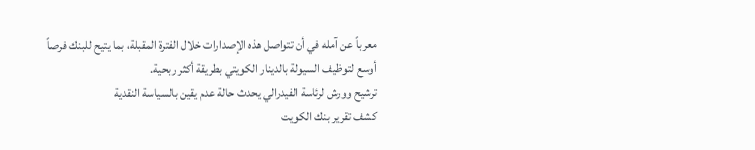معرباً عن آمله في أن تتواصل هذه الإصدارات خلال الفترة المقبلة، بما يتيح للبنك فرصاً أوسع لتوظيف السيولة بالدينار الكويتي بطريقة أكثر ربحية.
ترشيح وورش لرئاسة الفيدرالي يحدث حالة عدم يقين بالسياسة النقدية
كشف تقرير بنك الكويت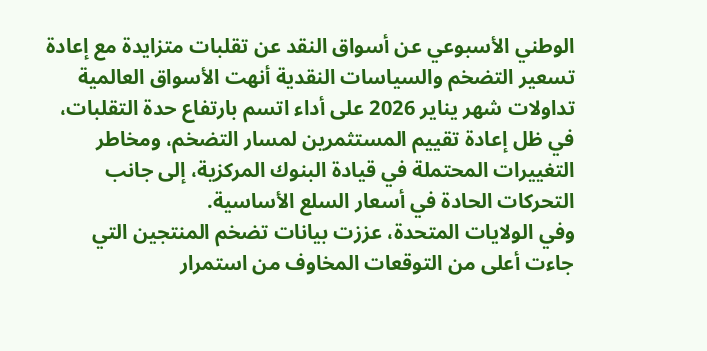الوطني الأسبوعي عن أسواق النقد عن تقلبات متزايدة مع إعادة تسعير التضخم والسياسات النقدية أنهت الأسواق العالمية تداولات شهر يناير 2026 على أداء اتسم بارتفاع حدة التقلبات، في ظل إعادة تقييم المستثمرين لمسار التضخم، ومخاطر التغييرات المحتملة في قيادة البنوك المركزية، إلى جانب التحركات الحادة في أسعار السلع الأساسية.
وفي الولايات المتحدة، عززت بيانات تضخم المنتجين التي جاءت أعلى من التوقعات المخاوف من استمرار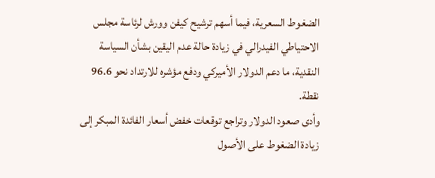الضغوط السعرية، فيما أسهم ترشيح كيفن وورش لرئاسة مجلس الاحتياطي الفيدرالي في زيادة حالة عدم اليقين بشأن السياسة النقدية، ما دعم الدولار الأميركي ودفع مؤشره للارتداد نحو 96.6 نقطة.
وأدى صعود الدولار وتراجع توقعات خفض أسعار الفائدة المبكر إلى زيادة الضغوط على الأصول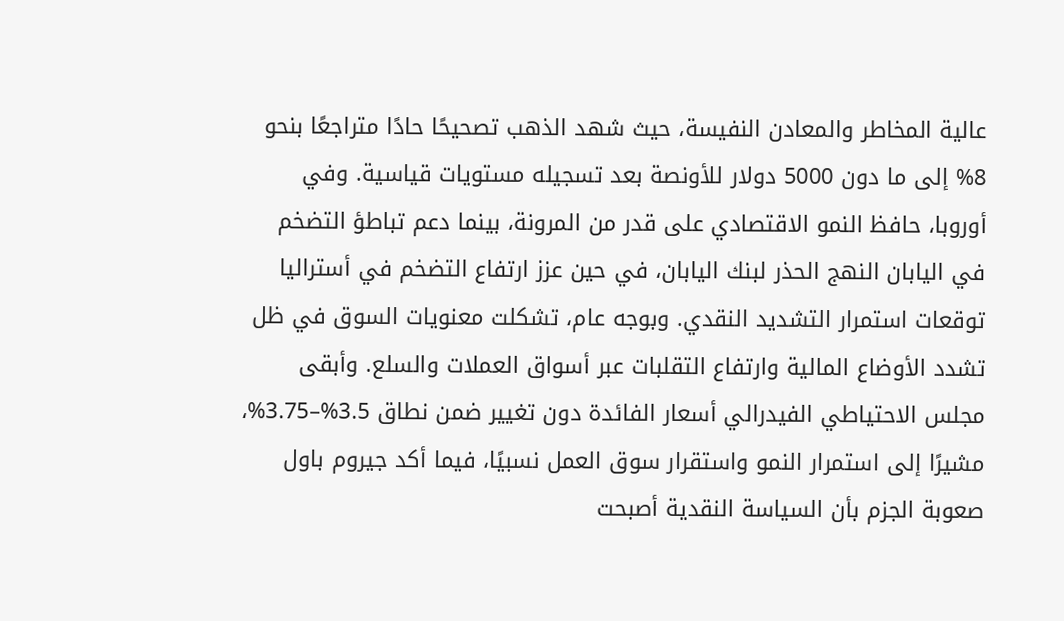عالية المخاطر والمعادن النفيسة، حيث شهد الذهب تصحيحًا حادًا متراجعًا بنحو 8% إلى ما دون 5000 دولار للأونصة بعد تسجيله مستويات قياسية. وفي أوروبا، حافظ النمو الاقتصادي على قدر من المرونة، بينما دعم تباطؤ التضخم في اليابان النهج الحذر لبنك اليابان، في حين عزز ارتفاع التضخم في أستراليا توقعات استمرار التشديد النقدي. وبوجه عام، تشكلت معنويات السوق في ظل تشدد الأوضاع المالية وارتفاع التقلبات عبر أسواق العملات والسلع. وأبقى مجلس الاحتياطي الفيدرالي أسعار الفائدة دون تغيير ضمن نطاق 3.5%–3.75%، مشيرًا إلى استمرار النمو واستقرار سوق العمل نسبيًا، فيما أكد جيروم باول صعوبة الجزم بأن السياسة النقدية أصبحت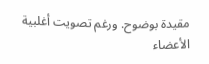مقيدة بوضوح. ورغم تصويت أغلبية الأعضاء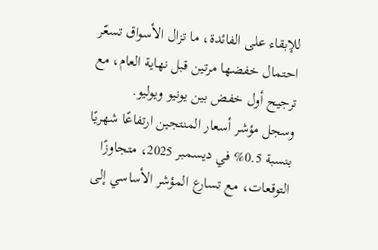للإبقاء على الفائدة، ما تزال الأسواق تسعّر احتمال خفضها مرتين قبل نهاية العام، مع ترجيح أول خفض بين يونيو ويوليو.
وسجل مؤشر أسعار المنتجين ارتفاعًا شهريًا بنسبة 0.5% في ديسمبر 2025، متجاوزًا التوقعات، مع تسارع المؤشر الأساسي إلى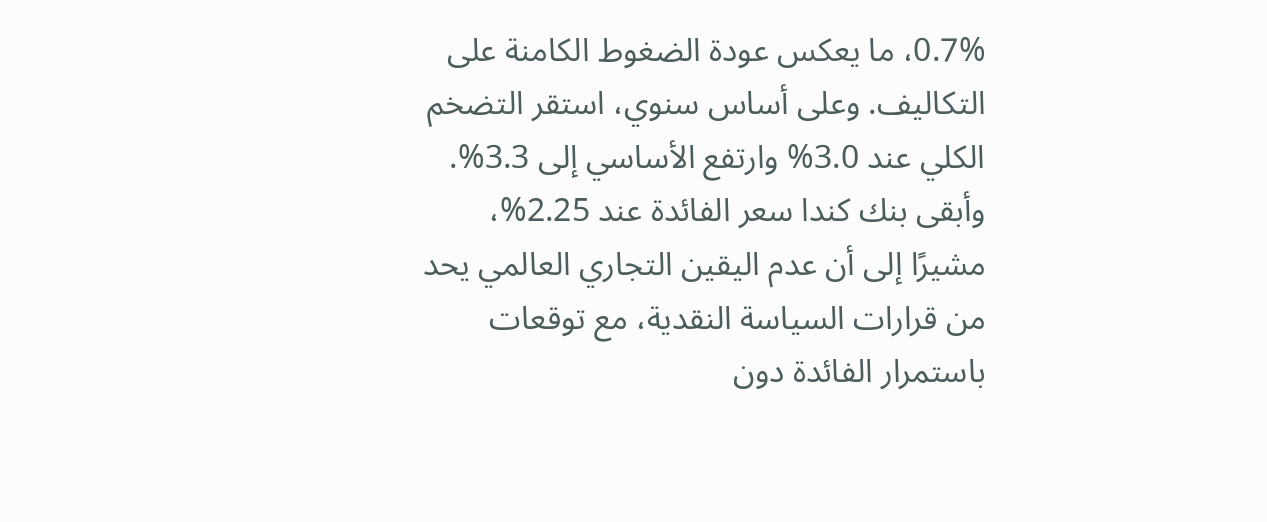0.7%، ما يعكس عودة الضغوط الكامنة على التكاليف. وعلى أساس سنوي، استقر التضخم الكلي عند 3.0% وارتفع الأساسي إلى 3.3%.
وأبقى بنك كندا سعر الفائدة عند 2.25%، مشيرًا إلى أن عدم اليقين التجاري العالمي يحد من قرارات السياسة النقدية، مع توقعات باستمرار الفائدة دون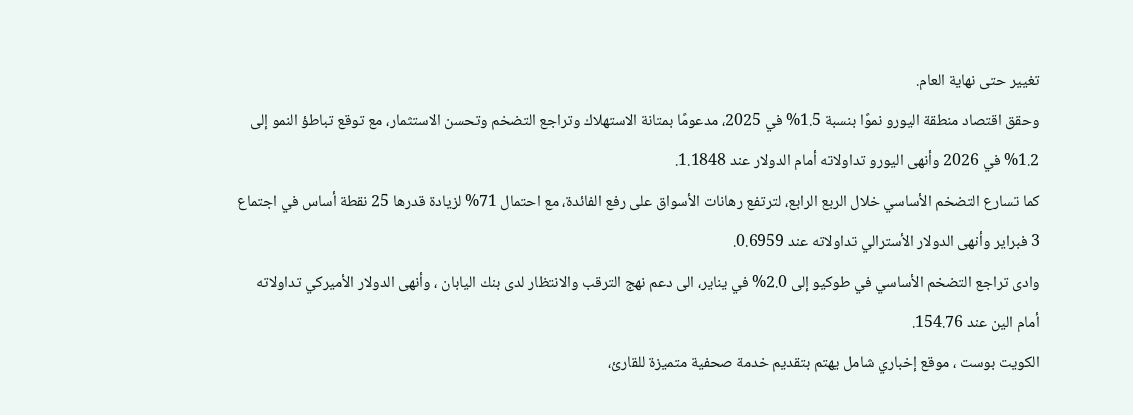تغيير حتى نهاية العام.
وحقق اقتصاد منطقة اليورو نموًا بنسبة 1.5% في 2025، مدعومًا بمتانة الاستهلاك وتراجع التضخم وتحسن الاستثمار، مع توقع تباطؤ النمو إلى 1.2% في 2026 وأنهى اليورو تداولاته أمام الدولار عند 1.1848.
كما تسارع التضخم الأساسي خلال الربع الرابع، لترتفع رهانات الأسواق على رفع الفائدة، مع احتمال 71% لزيادة قدرها 25 نقطة أساس في اجتماع 3 فبراير وأنهى الدولار الأسترالي تداولاته عند 0.6959.
وادى تراجع التضخم الأساسي في طوكيو إلى 2.0% في يناير، الى دعم نهج الترقب والانتظار لدى بنك اليابان ، وأنهى الدولار الأميركي تداولاته أمام الين عند 154.76.
الكويت بوست ، موقع إخباري شامل يهتم بتقديم خدمة صحفية متميزة للقارئ،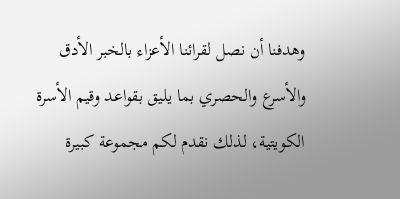وهدفنا أن نصل لقرائنا الأعزاء بالخبر الأدق والأسرع والحصري بما يليق بقواعد وقيم الأسرة الكويتية، لذلك نقدم لكم مجموعة كبيرة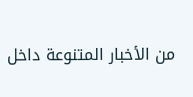من الأخبار المتنوعة داخل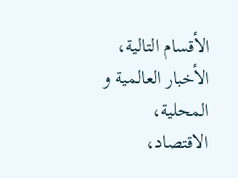الأقسام التالية، الأخبار العالمية و المحلية، الاقتصاد،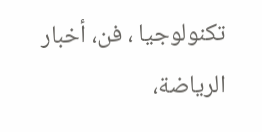تكنولوجيا ، فن، أخبار الرياضة،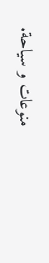منوعات و سياحة.